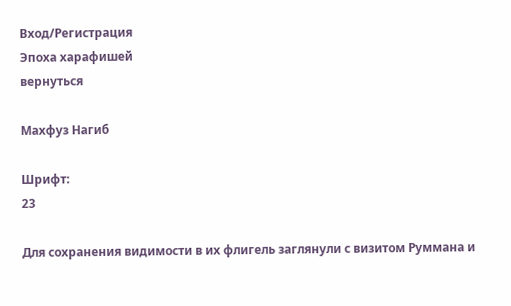Вход/Регистрация
Эпоха харафишей
вернуться

Махфуз Нагиб

Шрифт:
23

Для сохранения видимости в их флигель заглянули с визитом Руммана и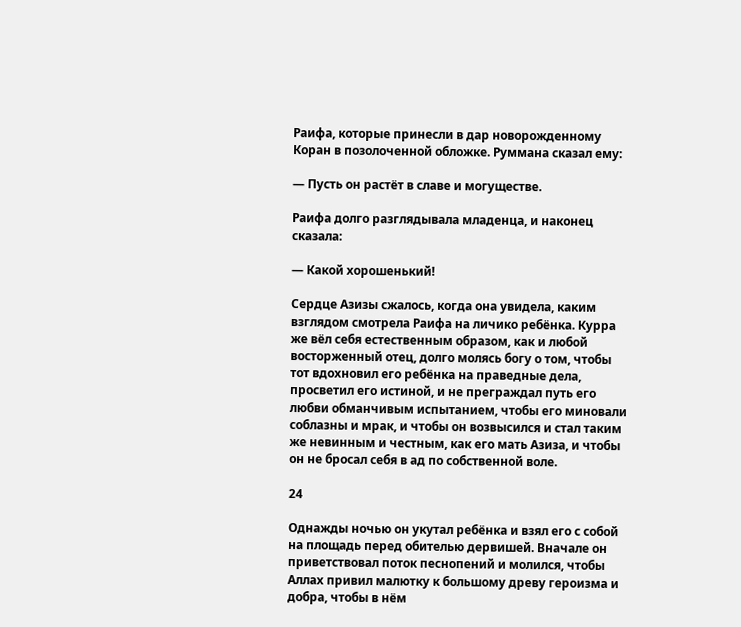Раифа, которые принесли в дар новорожденному Коран в позолоченной обложке. Руммана сказал ему:

— Пусть он растёт в славе и могуществе.

Раифа долго разглядывала младенца, и наконец сказала:

— Какой хорошенький!

Сердце Азизы сжалось, когда она увидела, каким взглядом смотрела Раифа на личико ребёнка. Курра же вёл себя естественным образом, как и любой восторженный отец, долго молясь богу о том, чтобы тот вдохновил его ребёнка на праведные дела, просветил его истиной, и не преграждал путь его любви обманчивым испытанием, чтобы его миновали соблазны и мрак, и чтобы он возвысился и стал таким же невинным и честным, как его мать Азиза, и чтобы он не бросал себя в ад по собственной воле.

24

Однажды ночью он укутал ребёнка и взял его с собой на площадь перед обителью дервишей. Вначале он приветствовал поток песнопений и молился, чтобы Аллах привил малютку к большому древу героизма и добра, чтобы в нём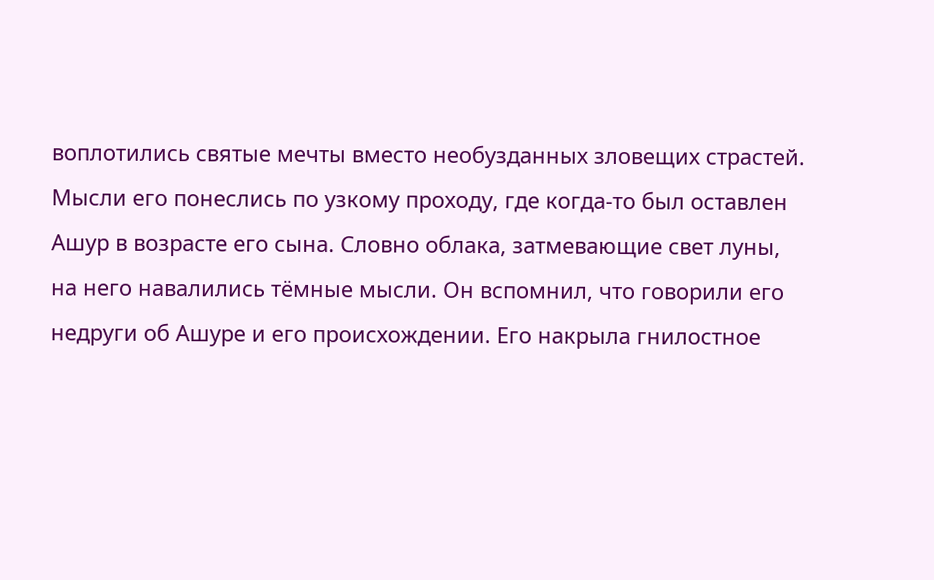воплотились святые мечты вместо необузданных зловещих страстей. Мысли его понеслись по узкому проходу, где когда-то был оставлен Ашур в возрасте его сына. Словно облака, затмевающие свет луны, на него навалились тёмные мысли. Он вспомнил, что говорили его недруги об Ашуре и его происхождении. Его накрыла гнилостное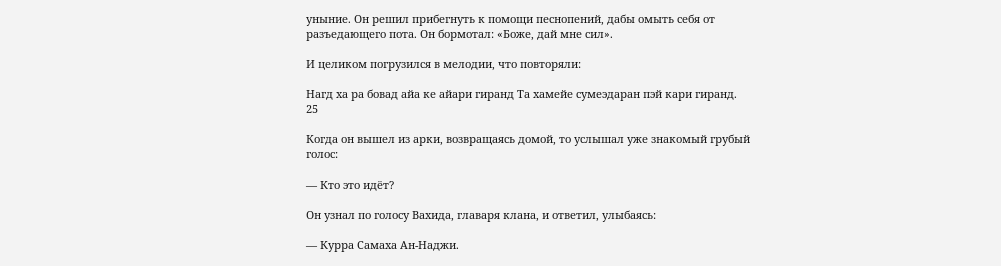уныние. Он решил прибегнуть к помощи песнопений, дабы омыть себя от разъедающего пота. Он бормотал: «Боже, дай мне сил».

И целиком погрузился в мелодии, что повторяли:

Нагд ха ра бовад айа ке айари гиранд Та хамейе сумеэдаран пэй кари гиранд.
25

Когда он вышел из арки, возвращаясь домой, то услышал уже знакомый грубый голос:

— Кто это идёт?

Он узнал по голосу Вахида, главаря клана, и ответил, улыбаясь:

— Курра Самаха Ан-Наджи.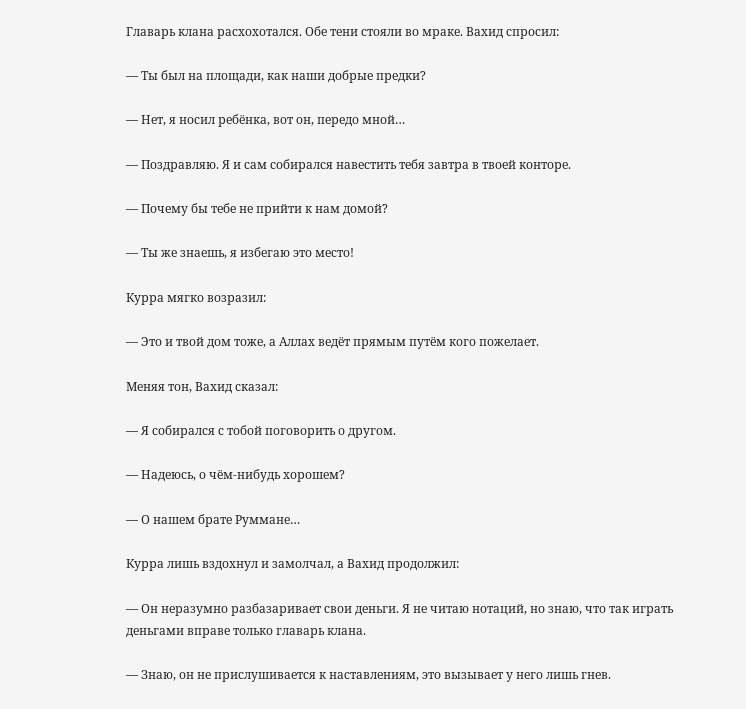Главарь клана расхохотался. Обе тени стояли во мраке. Вахид спросил:

— Ты был на площади, как наши добрые предки?

— Нет, я носил ребёнка, вот он, передо мной…

— Поздравляю. Я и сам собирался навестить тебя завтра в твоей конторе.

— Почему бы тебе не прийти к нам домой?

— Ты же знаешь, я избегаю это место!

Курра мягко возразил:

— Это и твой дом тоже, а Аллах ведёт прямым путём кого пожелает.

Меняя тон, Вахид сказал:

— Я собирался с тобой поговорить о другом.

— Надеюсь, о чём-нибудь хорошем?

— О нашем брате Руммане…

Курра лишь вздохнул и замолчал, а Вахид продолжил:

— Он неразумно разбазаривает свои деньги. Я не читаю нотаций, но знаю, что так играть деньгами вправе только главарь клана.

— Знаю, он не прислушивается к наставлениям, это вызывает у него лишь гнев.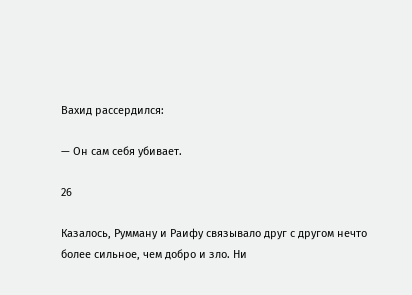Вахид рассердился:

— Он сам себя убивает.

26

Казалось, Румману и Раифу связывало друг с другом нечто более сильное, чем добро и зло. Ни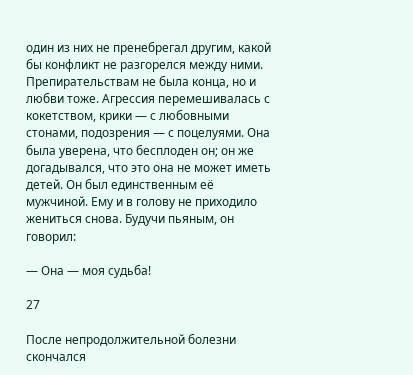один из них не пренебрегал другим, какой бы конфликт не разгорелся между ними. Препирательствам не была конца, но и любви тоже. Агрессия перемешивалась с кокетством, крики — с любовными стонами, подозрения — с поцелуями. Она была уверена, что бесплоден он; он же догадывался, что это она не может иметь детей. Он был единственным её мужчиной. Ему и в голову не приходило жениться снова. Будучи пьяным, он говорил:

— Она — моя судьба!

27

После непродолжительной болезни скончался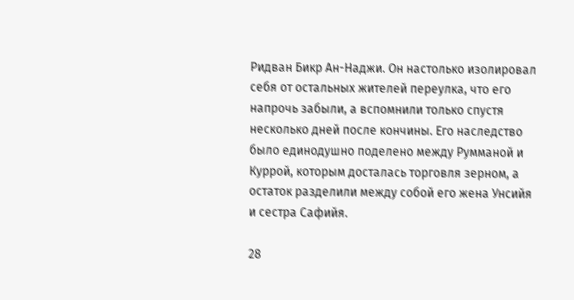Ридван Бикр Ан-Наджи. Он настолько изолировал себя от остальных жителей переулка, что его напрочь забыли, а вспомнили только спустя несколько дней после кончины. Его наследство было единодушно поделено между Румманой и Куррой, которым досталась торговля зерном, а остаток разделили между собой его жена Унсийя и сестра Сафийя.

28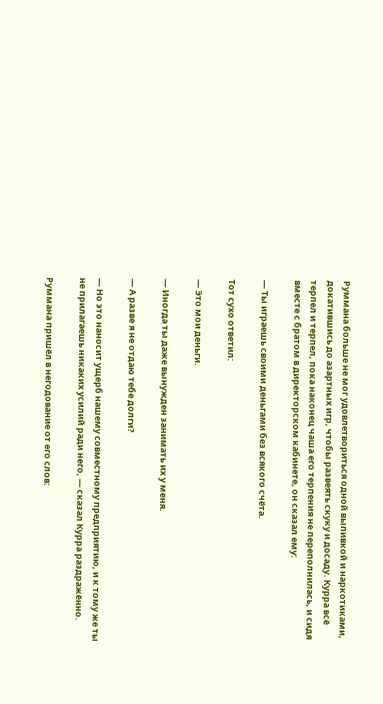Руммана больше не мог удовлетвориться одной выпивкой и наркотиками, докатившись до азартных игр, чтобы развеять скуку и досаду. Курра всё терпел и терпел, пока наконец чаша его терпения не переполнилась, и сидя вместе с братом в директорском кабинете, он сказал ему:

— Ты играешь своими деньгами без всякого счёта.

Тот сухо ответил:

— Это мои деньги.

— Иногда ты даже вынужден занимать их у меня.

— А разве я не отдаю тебе долги?

— Но это наносит ущерб нашему совместному предприятию, и к тому же ты не прилагаешь никаких усилий ради него, — сказал Курра раздражённо.

Руммана пришёл в негодование от его слов: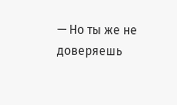— Но ты же не доверяешь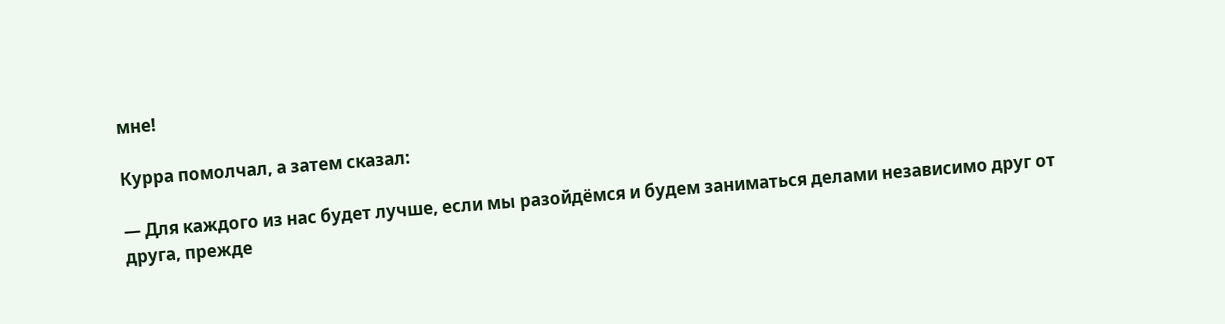мне!

Курра помолчал, а затем сказал:

— Для каждого из нас будет лучше, если мы разойдёмся и будем заниматься делами независимо друг от друга, прежде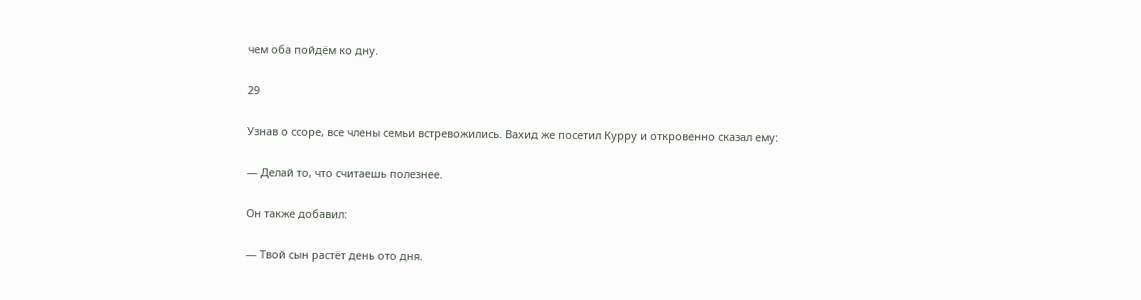чем оба пойдём ко дну.

29

Узнав о ссоре, все члены семьи встревожились. Вахид же посетил Курру и откровенно сказал ему:

— Делай то, что считаешь полезнее.

Он также добавил:

— Твой сын растёт день ото дня.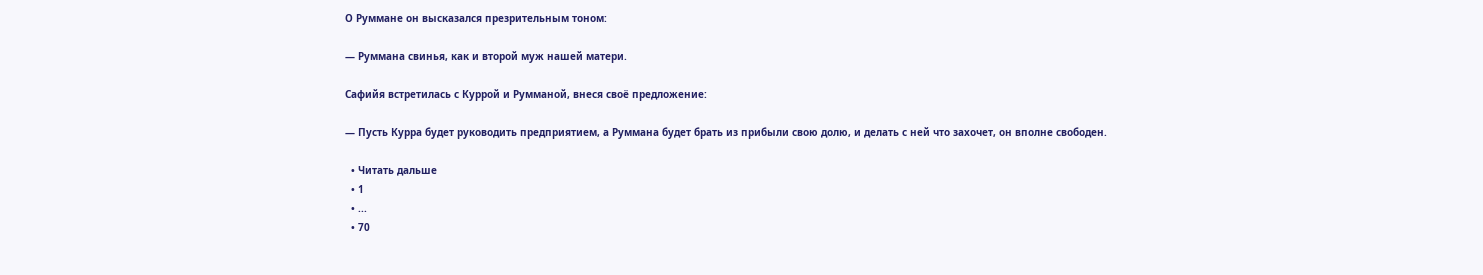О Руммане он высказался презрительным тоном:

— Руммана свинья, как и второй муж нашей матери.

Сафийя встретилась с Куррой и Румманой, внеся своё предложение:

— Пусть Курра будет руководить предприятием, а Руммана будет брать из прибыли свою долю, и делать с ней что захочет, он вполне свободен.

  • Читать дальше
  • 1
  • ...
  • 70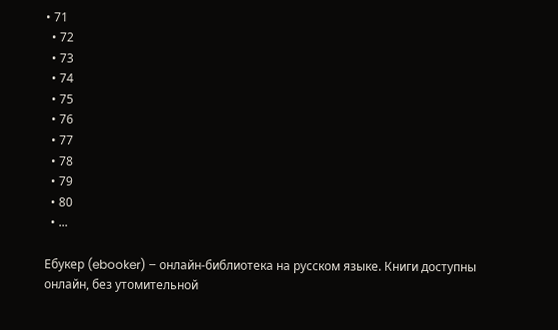• 71
  • 72
  • 73
  • 74
  • 75
  • 76
  • 77
  • 78
  • 79
  • 80
  • ...

Ебукер (ebooker) – онлайн-библиотека на русском языке. Книги доступны онлайн, без утомительной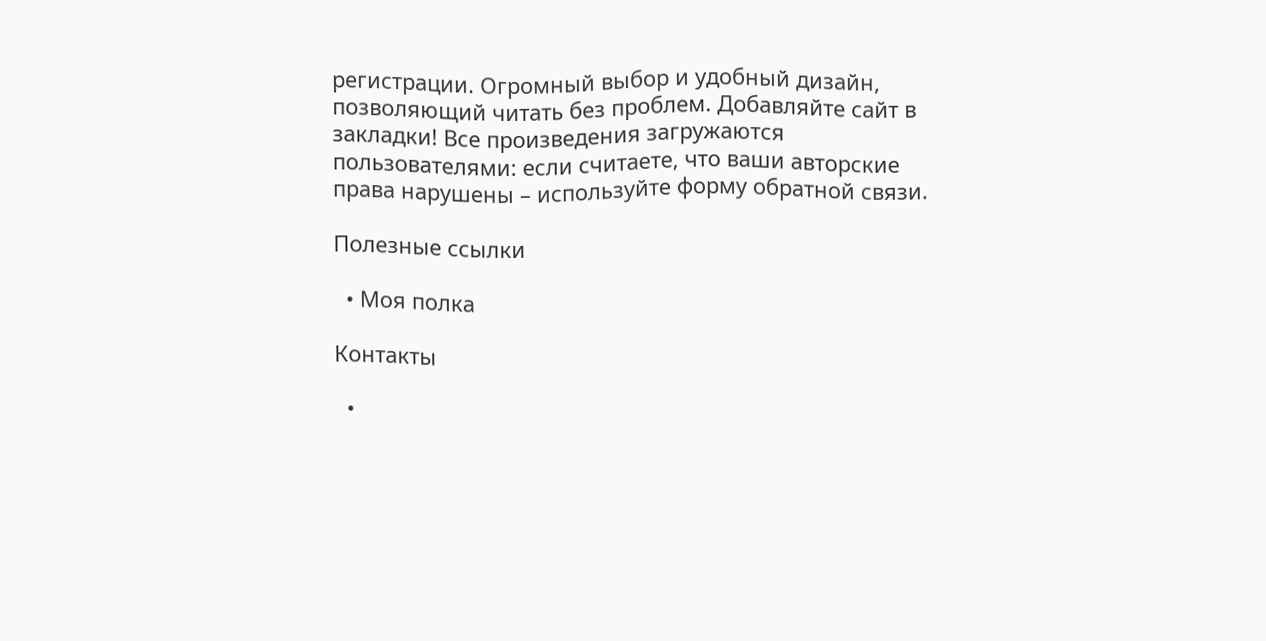регистрации. Огромный выбор и удобный дизайн, позволяющий читать без проблем. Добавляйте сайт в закладки! Все произведения загружаются пользователями: если считаете, что ваши авторские права нарушены – используйте форму обратной связи.

Полезные ссылки

  • Моя полка

Контакты

  •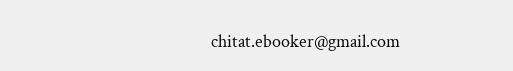chitat.ebooker@gmail.com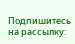Подпишитесь на рассылку: